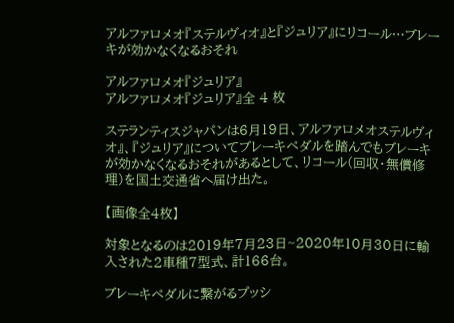アルファロメオ『ステルヴィオ』と『ジュリア』にリコール…ブレーキが効かなくなるおそれ

アルファロメオ『ジュリア』
アルファロメオ『ジュリア』全 4 枚

ステランティスジャパンは6月19日、アルファロメオステルヴィオ』、『ジュリア』についてブレーキペダルを踏んでもブレーキが効かなくなるおそれがあるとして、リコール(回収・無償修理)を国土交通省へ届け出た。

【画像全4枚】

対象となるのは2019年7月23日~2020年10月30日に輸入された2車種7型式、計166台。

ブレーキペダルに繋がるプッシ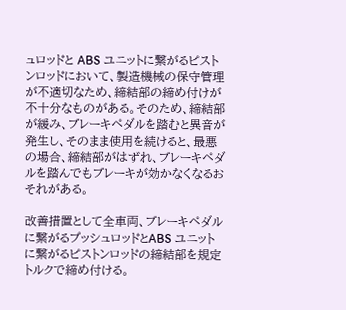ュロッドと ABS ユニットに繋がるピストンロッドにおいて、製造機械の保守管理が不適切なため、締結部の締め付けが不十分なものがある。そのため、締結部が緩み、ブレーキペダルを踏むと異音が発生し、そのまま使用を続けると、最悪の場合、締結部がはずれ、ブレーキペダルを踏んでもブレーキが効かなくなるおそれがある。

改善措置として全車両、ブレーキペダルに繋がるプッシュロッドとABS ユニットに繋がるピストンロッドの締結部を規定トルクで締め付ける。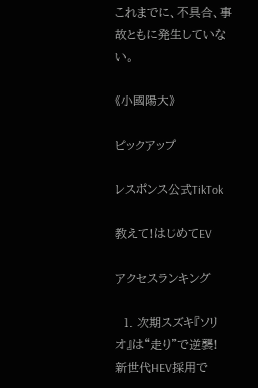これまでに、不具合、事故ともに発生していない。

《小國陽大》

ピックアップ

レスポンス公式TikTok

教えて!はじめてEV

アクセスランキング

  1. 次期スズキ『ソリオ』は“走り”で逆襲! 新世代HEV採用で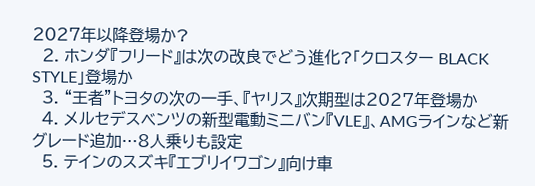2027年以降登場か?
  2. ホンダ『フリード』は次の改良でどう進化?「クロスター BLACK STYLE」登場か
  3. “王者”トヨタの次の一手、『ヤリス』次期型は2027年登場か
  4. メルセデスベンツの新型電動ミニバン『VLE』、AMGラインなど新グレード追加…8人乗りも設定
  5. テインのスズキ『エブリイワゴン』向け車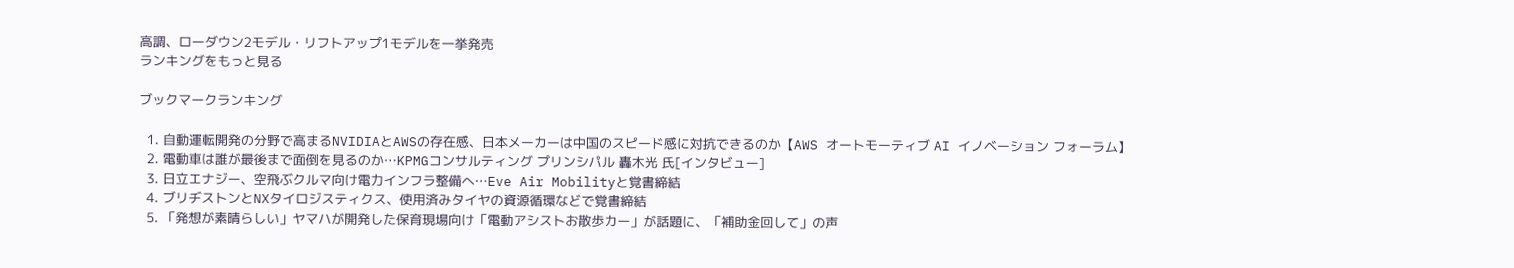高調、ローダウン2モデル・リフトアップ1モデルを一挙発売
ランキングをもっと見る

ブックマークランキング

  1. 自動運転開発の分野で高まるNVIDIAとAWSの存在感、日本メーカーは中国のスピード感に対抗できるのか【AWS オートモーティブ AI イノベーション フォーラム】
  2. 電動車は誰が最後まで面倒を見るのか…KPMGコンサルティング プリンシパル 轟木光 氏[インタビュー]
  3. 日立エナジー、空飛ぶクルマ向け電力インフラ整備へ…Eve Air Mobilityと覚書締結
  4. ブリヂストンとNXタイロジスティクス、使用済みタイヤの資源循環などで覚書締結
  5. 「発想が素晴らしい」ヤマハが開発した保育現場向け「電動アシストお散歩カー」が話題に、「補助金回して」の声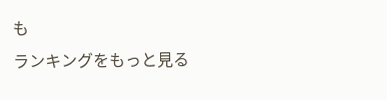も
ランキングをもっと見る